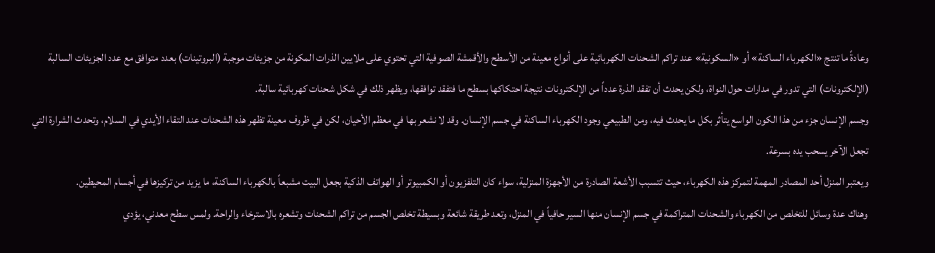وعادةً ما تنتج «الكهرباء الساكنة» أو «السكونية» عند تراكم الشحنات الكهربائية على أنواع معينة من الأسطح والأقمشة الصوفية التي تحتوي على ملايين الذرات المكونة من جزيئات موجبة (البروتينات) بعدد متوافق مع عدد الجزيئات السالبة (الإلكترونات) التي تدور في مدارات حول النواة، ولكن يحدث أن تفقد الذرة عدداً من الإلكترونات نتيجة احتكاكها بسطح ما فتفقد توافقها، ويظهر ذلك في شكل شحنات كهربائية سالبة.
وجسم الإنسان جزء من هذا الكون الواسع يتأثر بكل ما يحدث فيه، ومن الطبيعي وجود الكهرباء الساكنة في جسم الإنسان. وقد لا نشعر بها في معظم الأحيان، لكن في ظروف معينة تظهر هذه الشحنات عند التقاء الأيدي في السلام، وتحدث الشرارة التي تجعل الآخر يسحب يده بسرعة.
ويعتبر المنزل أحد المصادر المهمة لتمركز هذه الكهرباء، حيث تتسبب الأشعة الصادرة من الأجهزة المنزلية، سواء كان التلفزيون أو الكمبيوتر أو الهواتف الذكية بجعل البيت مشبعاً بالكهرباء الساكنة، ما يزيد من تركيزها في أجسام المحيطين.
وهناك عدة وسائل للتخلص من الكهرباء والشحنات المتراكمة في جسم الإنسان منها السير حافياً في المنزل، وتعد طريقة شائعة وبسيطة تخلص الجسم من تراكم الشحنات وتشعره بالاسترخاء والراحة. ولمس سطح معدني، يؤدي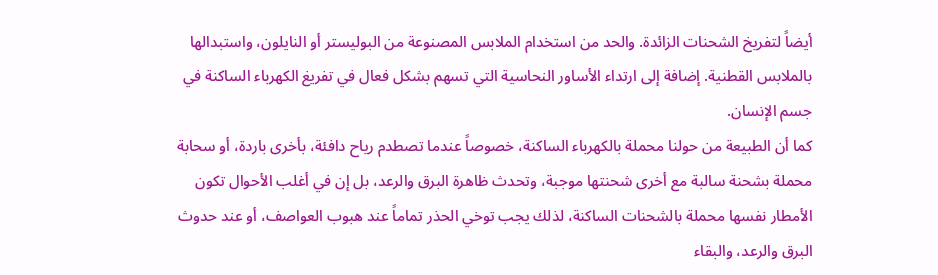أيضاً لتفريخ الشحنات الزائدة. والحد من استخدام الملابس المصنوعة من البوليستر أو النايلون، واستبدالها بالملابس القطنية. إضافة إلى ارتداء الأساور النحاسية التي تسهم بشكل فعال في تفريغ الكهرباء الساكنة في جسم الإنسان.
كما أن الطبيعة من حولنا محملة بالكهرباء الساكنة، خصوصاً عندما تصطدم رياح دافئة، بأخرى باردة، أو سحابة محملة بشحنة سالبة مع أخرى شحنتها موجبة، وتحدث ظاهرة البرق والرعد، بل إن في أغلب الأحوال تكون الأمطار نفسها محملة بالشحنات الساكنة، لذلك يجب توخي الحذر تماماً عند هبوب العواصف، أو عند حدوث البرق والرعد، والبقاء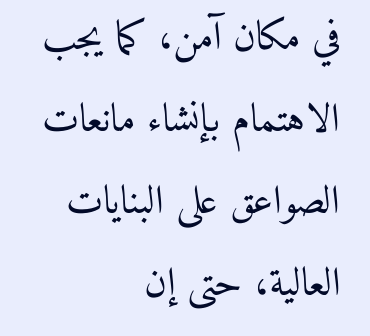في مكان آمن، كما يجب الاهتمام بإنشاء مانعات الصواعق على البنايات العالية، حتى إن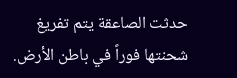حدثت الصاعقة يتم تفريغ شحنتها فوراً في باطن الأرض.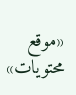«موقع محتويات»